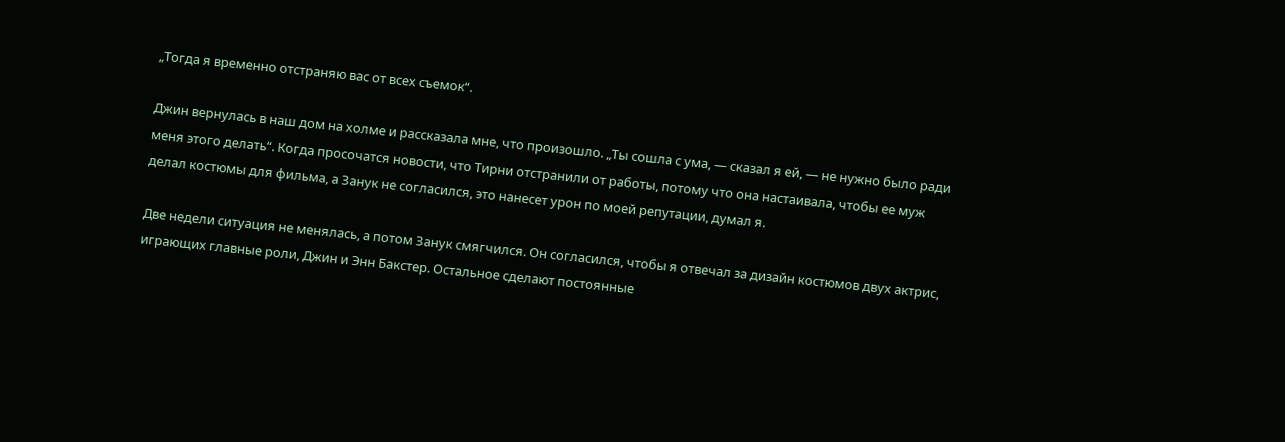„Тогда я временно отстраняю вас от всех съемок“.

Джин вернулась в наш дом на холме и рассказала мне, что произошло. „Ты сошла с ума, — сказал я ей, — не нужно было ради меня этого делать“. Когда просочатся новости, что Тирни отстранили от работы, потому что она настаивала, чтобы ее муж делал костюмы для фильма, а Занук не согласился, это нанесет урон по моей репутации, думал я.

Две недели ситуация не менялась, а потом Занук смягчился. Он согласился, чтобы я отвечал за дизайн костюмов двух актрис, играющих главные роли, Джин и Энн Бакстер. Остальное сделают постоянные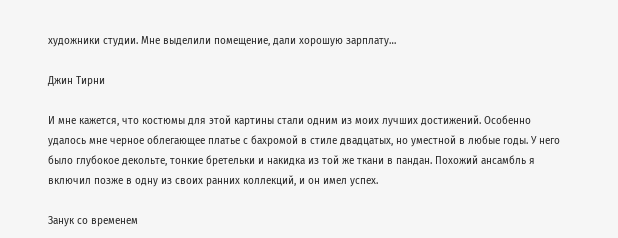художники студии. Мне выделили помещение, дали хорошую зарплату…

Джин Тирни

И мне кажется, что костюмы для этой картины стали одним из моих лучших достижений. Особенно удалось мне черное облегающее платье с бахромой в стиле двадцатых, но уместной в любые годы. У него было глубокое декольте, тонкие бретельки и накидка из той же ткани в пандан. Похожий ансамбль я включил позже в одну из своих ранних коллекций, и он имел успех.

Занук со временем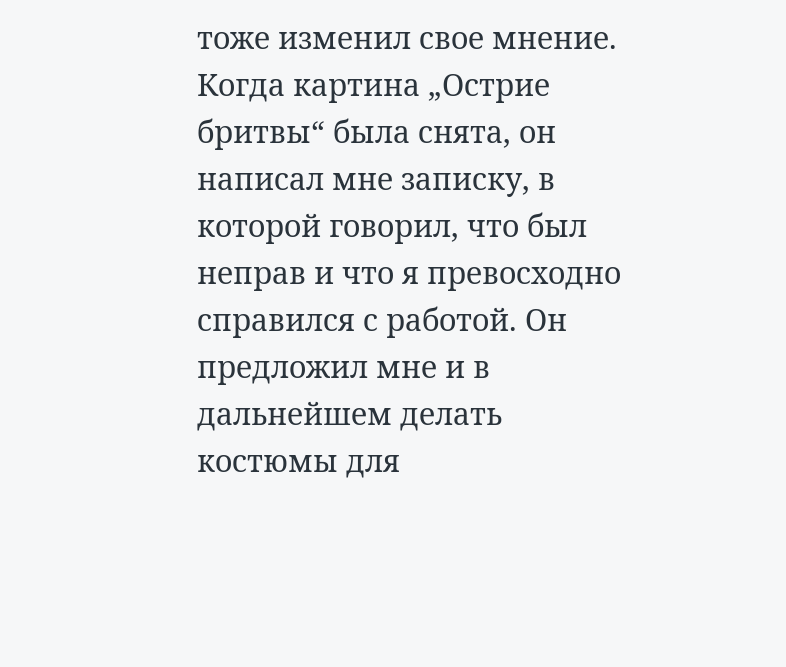тоже изменил свое мнение. Когда картина „Острие бритвы“ была снята, он написал мне записку, в которой говорил, что был неправ и что я превосходно справился с работой. Он предложил мне и в дальнейшем делать костюмы для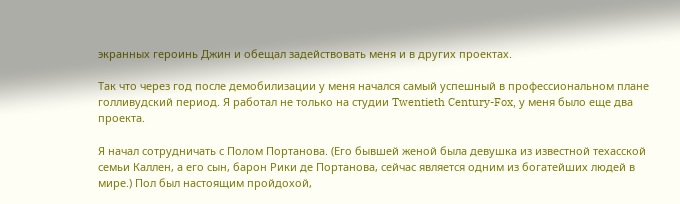экранных героинь Джин и обещал задействовать меня и в других проектах.

Так что через год после демобилизации у меня начался самый успешный в профессиональном плане голливудский период. Я работал не только на студии Twentieth Century-Fox, у меня было еще два проекта.

Я начал сотрудничать с Полом Портанова. (Его бывшей женой была девушка из известной техасской семьи Каллен, а его сын, барон Рики де Портанова, сейчас является одним из богатейших людей в мире.) Пол был настоящим пройдохой,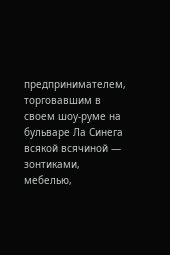предпринимателем, торговавшим в своем шоу-руме на бульваре Ла Синега всякой всячиной — зонтиками, мебелью,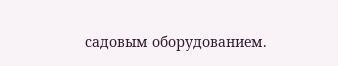садовым оборудованием.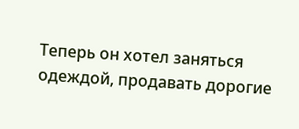Теперь он хотел заняться одеждой, продавать дорогие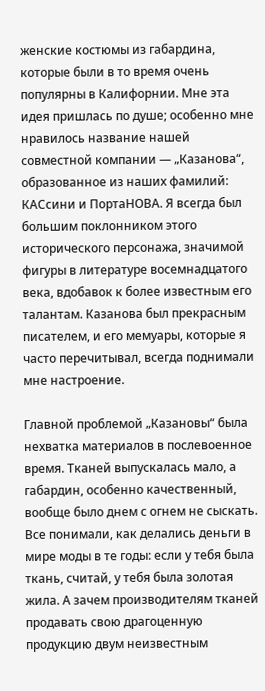женские костюмы из габардина, которые были в то время очень популярны в Калифорнии. Мне эта идея пришлась по душе; особенно мне нравилось название нашей совместной компании — „Казанова“, образованное из наших фамилий: КАСсини и ПортаНОВА. Я всегда был большим поклонником этого исторического персонажа, значимой фигуры в литературе восемнадцатого века, вдобавок к более известным его талантам. Казанова был прекрасным писателем, и его мемуары, которые я часто перечитывал, всегда поднимали мне настроение.

Главной проблемой „Казановы“ была нехватка материалов в послевоенное время. Тканей выпускалась мало, а габардин, особенно качественный, вообще было днем с огнем не сыскать. Все понимали, как делались деньги в мире моды в те годы: если у тебя была ткань, считай, у тебя была золотая жила. А зачем производителям тканей продавать свою драгоценную продукцию двум неизвестным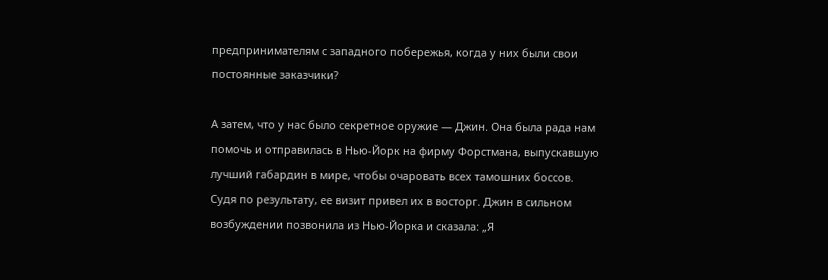предпринимателям с западного побережья, когда у них были свои постоянные заказчики?

А затем, что у нас было секретное оружие — Джин. Она была рада нам помочь и отправилась в Нью-Йорк на фирму Форстмана, выпускавшую лучший габардин в мире, чтобы очаровать всех тамошних боссов. Судя по результату, ее визит привел их в восторг. Джин в сильном возбуждении позвонила из Нью-Йорка и сказала: „Я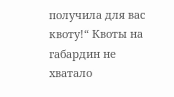получила для вас квоту!“ Квоты на габардин не хватало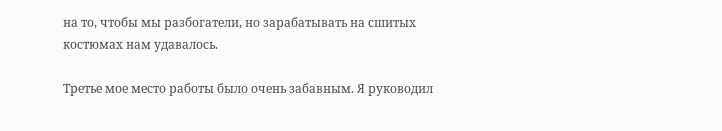на то, чтобы мы разбогатели, но зарабатывать на сшитых костюмах нам удавалось.

Третье мое место работы было очень забавным. Я руководил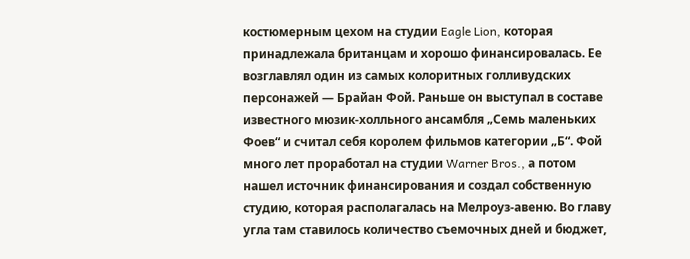костюмерным цехом на студии Eagle Lion, которая принадлежала британцам и хорошо финансировалась. Ее возглавлял один из самых колоритных голливудских персонажей — Брайан Фой. Раньше он выступал в составе известного мюзик-холльного ансамбля „Семь маленьких Фоев“ и считал себя королем фильмов категории „Б“. Фой много лет проработал на студии Warner Bros., а потом нашел источник финансирования и создал собственную студию, которая располагалась на Мелроуз-авеню. Во главу угла там ставилось количество съемочных дней и бюджет,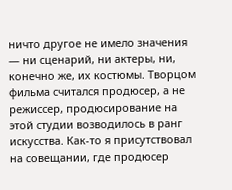ничто другое не имело значения — ни сценарий, ни актеры, ни, конечно же, их костюмы. Творцом фильма считался продюсер, а не режиссер, продюсирование на этой студии возводилось в ранг искусства. Как-то я присутствовал на совещании, где продюсер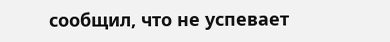сообщил, что не успевает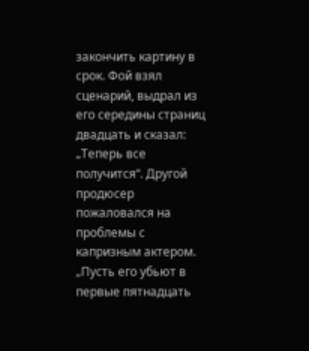закончить картину в срок. Фой взял сценарий, выдрал из его середины страниц двадцать и сказал: „Теперь все получится“. Другой продюсер пожаловался на проблемы с капризным актером. „Пусть его убьют в первые пятнадцать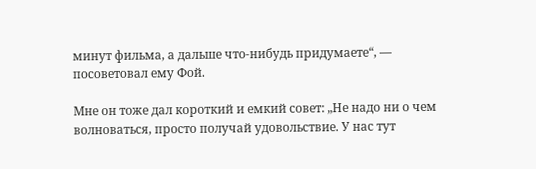минут фильма, а дальше что-нибудь придумаете“, — посоветовал ему Фой.

Мне он тоже дал короткий и емкий совет: „Не надо ни о чем волноваться, просто получай удовольствие. У нас тут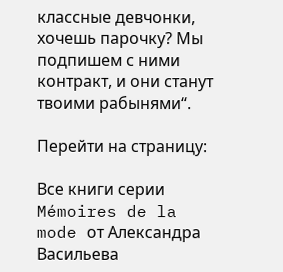классные девчонки, хочешь парочку? Мы подпишем с ними контракт, и они станут твоими рабынями“.

Перейти на страницу:

Все книги серии Mémoires de la mode от Александра Васильева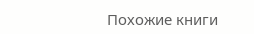Похожие книги